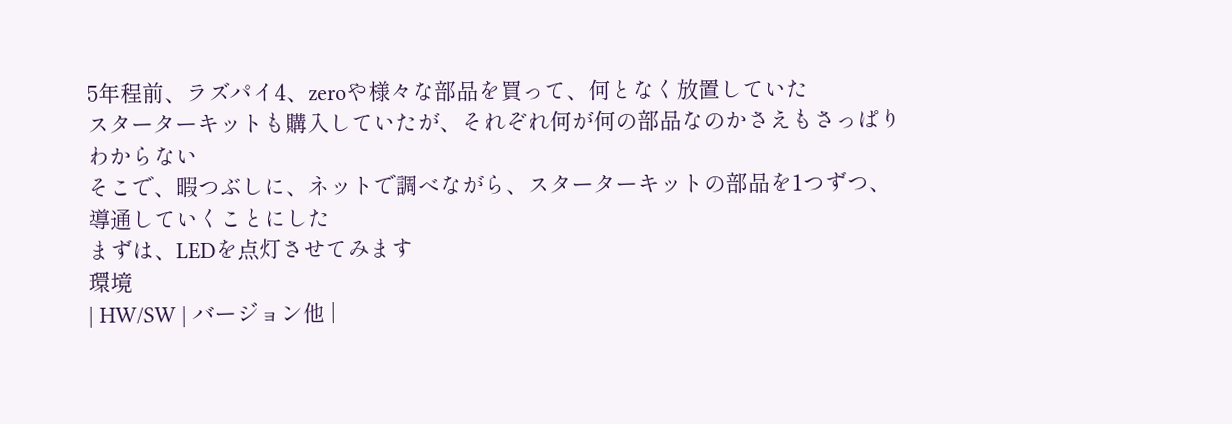5年程前、ラズパイ4、zeroや様々な部品を買って、何となく放置していた
スターターキットも購入していたが、それぞれ何が何の部品なのかさえもさっぱりわからない
そこで、暇つぶしに、ネットで調べながら、スターターキットの部品を1つずつ、導通していくことにした
まずは、LEDを点灯させてみます
環境
| HW/SW | バージョン他 |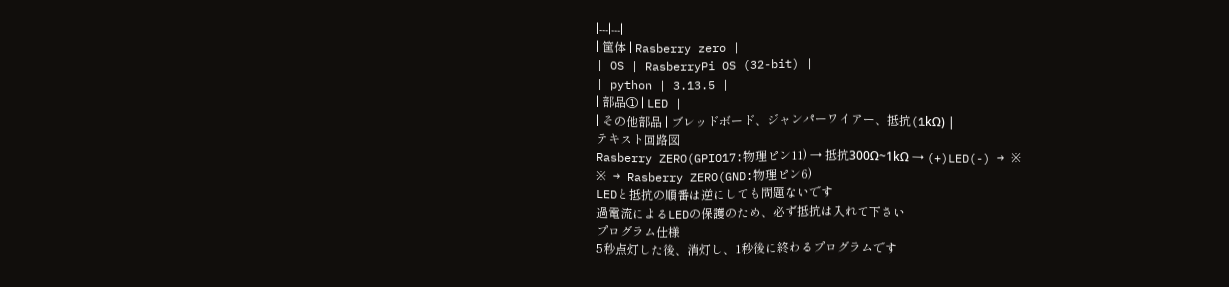|---|---|
| 筐体 | Rasberry zero |
| OS | RasberryPi OS (32-bit) |
| python | 3.13.5 |
| 部品① | LED |
| その他部品 | ブレッドボード、ジャンパーワイアー、抵抗(1kΩ) |
テキスト回路図
Rasberry ZERO(GPIO17:物理ピン11) → 抵抗300Ω~1kΩ → (+)LED(-) → ※
※ → Rasberry ZERO(GND:物理ピン6)
LEDと抵抗の順番は逆にしても問題ないです
過電流によるLEDの保護のため、必ず抵抗は入れて下さい
プログラム仕様
5秒点灯した後、消灯し、1秒後に終わるプログラムです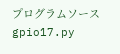プログラムソース
gpio17.py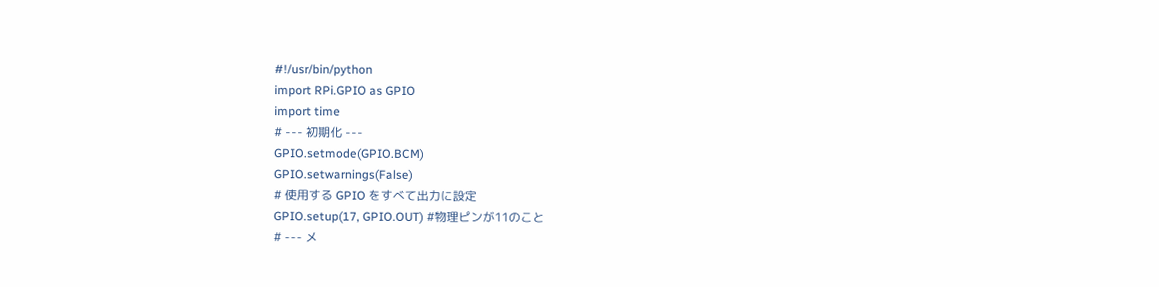#!/usr/bin/python
import RPi.GPIO as GPIO
import time
# --- 初期化 ---
GPIO.setmode(GPIO.BCM)
GPIO.setwarnings(False)
# 使用する GPIO をすべて出力に設定
GPIO.setup(17, GPIO.OUT) #物理ピンが11のこと
# --- メ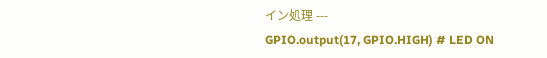イン処理 ---
GPIO.output(17, GPIO.HIGH) # LED ON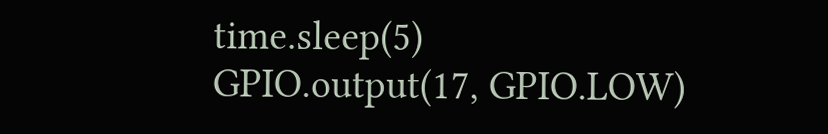time.sleep(5)
GPIO.output(17, GPIO.LOW)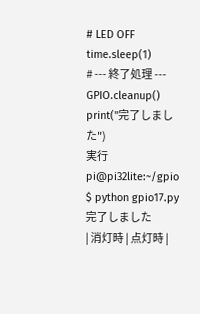# LED OFF
time.sleep(1)
# --- 終了処理 ---
GPIO.cleanup()
print("完了しました")
実行
pi@pi32lite:~/gpio $ python gpio17.py
完了しました
| 消灯時 | 点灯時 |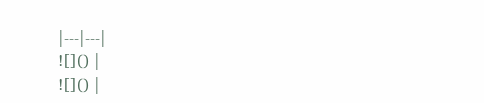|---|---|
![]() |
![]() |